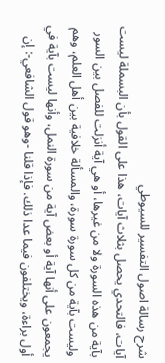شرح رسالة اصول التفسير للسيوطي
آيات، فالتحدي يحصل بثلاث آيات، هذا على القول بأن البسملة ليست بآية من هذه السورة ولا من غيرها، أو هي آية أنزلت للفصل بين السور وليست بآية من كل سورة سورة، والمسألة خلافية بين أهل العلم، وهم يجمعون على أنها آية أو بعض آية من سورة النمل، وأنها ليست بآية في أول براءة، ويختلفون فيما عدا ذلك. فإذا قلنا -وهو قول الشافعي-: إن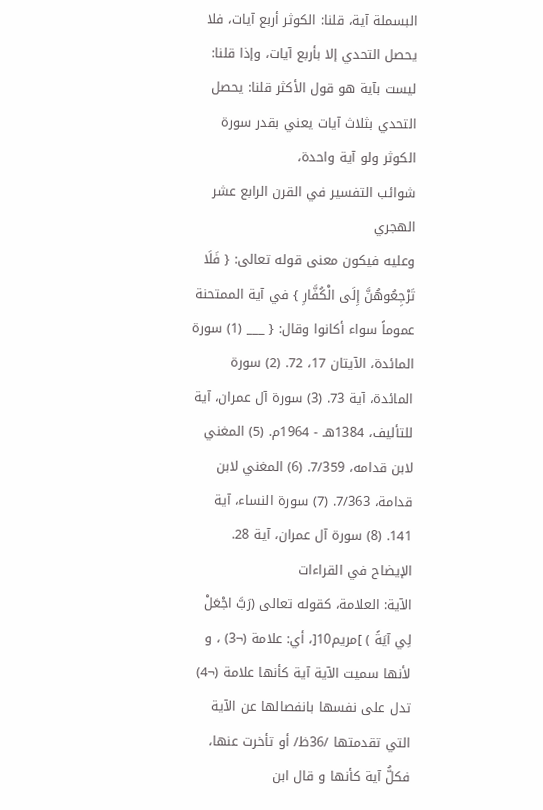البسملة آية، قلنا: الكوثر أربع آيات، فلا يحصل التحدي إلا بأربع آيات، وإذا قلنا: ليست بآية هو قول الأكثر قلنا: يحصل التحدي بثلاث آيات يعني بقدر سورة الكوثر ولو آية واحدة،
شوائب التفسير في القرن الرابع عشر الهجري
وعليه فيكون معنى قوله تعالى: { فَلَا تَرْجِعُوهُنَّ إِلَى الْكُفَّارِ } في آية الممتحنة عموماً سواء أكانوا وقال: { ___ (1) سورة المائدة، الآيتان 17، 72. (2) سورة المائدة، آية 73. (3) سورة آل عمران، آية للتأليف، 1384هـ - 1964م. (5) المغني لابن قدامه، 7/359. (6) المغني لابن قدامة، 7/363. (7) سورة النساء، آية 141. (8) سورة آل عمران، آية 28.
الإيضاح في القراءات
الآية: العلامة، كقوله تعالى (رَبَّ اجْعَلْ لِي آيَةً ) ]مريم10[، أي: علامة (¬3) ، و لأنها سميت الآية آية كأنها علامة (¬4) تدل على نفسها بانفصالها عن الآية التي تقدمتها /36ظ/ أو تأخرت عنها، فكلُّ آية كأنها و قال ابن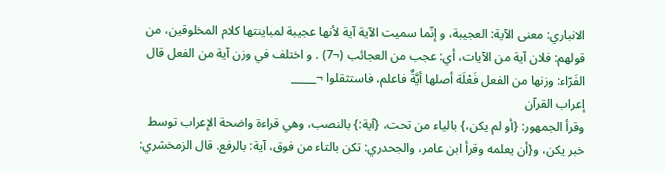الانباري: معنى الآية: العجيبة، و إنّما سميت الآية آية لأنها عجيبة لمباينتها كلام المخلوقين، من قولهم: فلان آية من الآيات، أي: عجب من العجائب (¬7) . و اختلف في وزن آية من الفعل قال الفَرّاء: وزنها من الفعل فَعْلَة أصلها أيَّةٌ فاعلم، فاستثقلوا ¬_____
إعراب القرآن
وقرأ الجمهور: {أو لم يكن،} بالياء من تحت، {آية:} بالنصب، وهي قراءة واضحة الإعراب توسط خبر يكن، و{أن يعلمه وقرأ ابن عامر، والجحدري: تكن بالتاء من فوق، آية: بالرفع. قال الزمخشري: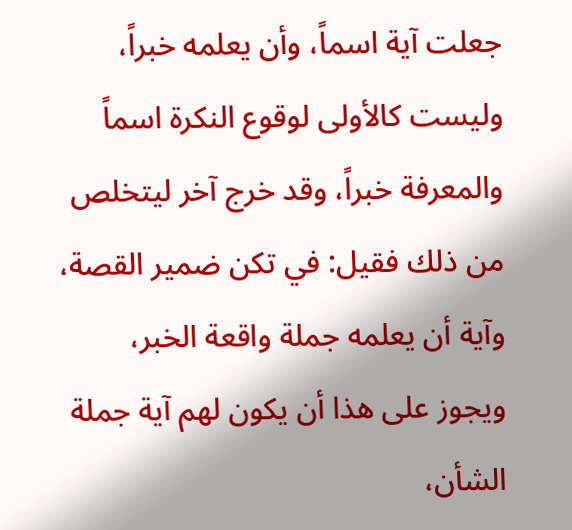جعلت آية اسماً، وأن يعلمه خبراً، وليست كالأولى لوقوع النكرة اسماً والمعرفة خبراً، وقد خرج آخر ليتخلص من ذلك فقيل: في تكن ضمير القصة، وآية أن يعلمه جملة واقعة الخبر، ويجوز على هذا أن يكون لهم آية جملة الشأن،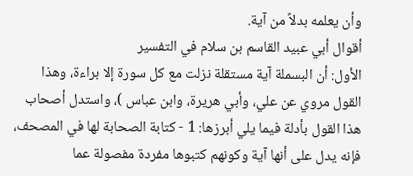وأن يعلمه بدلاً من آية.
أقوال أبي عبيد القاسم بن سلام في التفسير
الأول: أن البسملة آية مستقلة نزلت مع كل سورة إلا براءة، وهذا القول مروي عن علي، وأبي هريرة، وابن عباس )، واستدل أصحاب هذا القول بأدلة فيما يلي أبرزها: 1 - كتابة الصحابة لها في المصحف، فإنه يدل على أنها آية وكونهم كتبوها مفردة مفصولة عما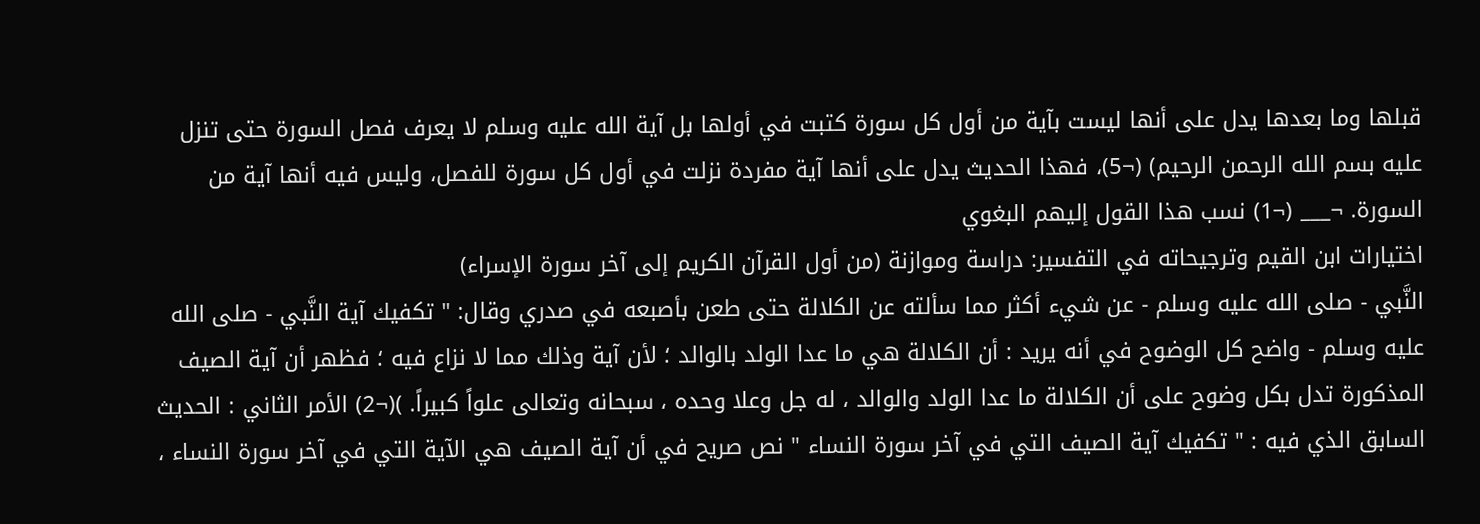قبلها وما بعدها يدل على أنها ليست بآية من أول كل سورة كتبت في أولها بل آية الله عليه وسلم لا يعرف فصل السورة حتى تنزل عليه بسم الله الرحمن الرحيم) (¬5)، فهذا الحديث يدل على أنها آية مفردة نزلت في أول كل سورة للفصل، وليس فيه أنها آية من السورة. ¬___ (¬1) نسب هذا القول إليهم البغوي
اختيارات ابن القيم وترجيحاته في التفسير: دراسة وموازنة (من أول القرآن الكريم إلى آخر سورة الإسراء)
النَّبي - صلى الله عليه وسلم - عن شيء أكثر مما سألته عن الكلالة حتى طعن بأصبعه في صدري وقال: " تكفيك آية النَّبي - صلى الله عليه وسلم - واضح كل الوضوح في أنه يريد : أن الكلالة هي ما عدا الولد بالوالد ؛ لأن آية وذلك مما لا نزاع فيه ؛ فظهر أن آية الصيف المذكورة تدل بكل وضوح على أن الكلالة ما عدا الولد والوالد ، له جل وعلا وحده ، سبحانه وتعالى علواً كبيراً. )(¬2) الأمر الثاني : الحديث السابق الذي فيه : " تكفيك آية الصيف التي في آخر سورة النساء " نص صريح في أن آية الصيف هي الآية التي في آخر سورة النساء ،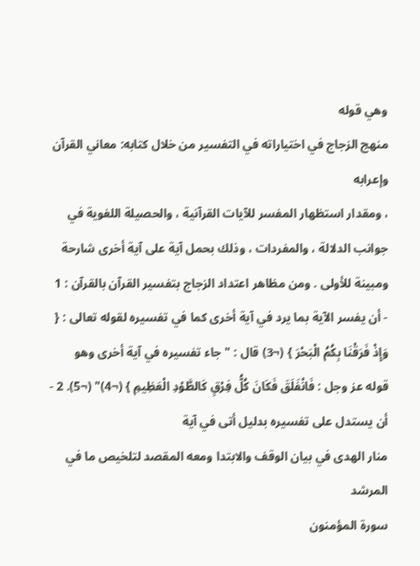وهي قوله
منهج الزجاج في اختياراته في التفسير من خلال كتابه: معاني القرآن وإعرابه
، ومقدار استظهار المفسر للآيات القرآنية ، والحصيلة اللغوية في جوانب الدلالة ، والمفردات ، وذلك بحمل آية على آية أخرى شارحة ومبينة للأولى . ومن مظاهر اعتداد الزجاج بتفسير القرآن بالقرآن : 1 - أن يفسر الآية بما يرد في آية أخرى كما في تفسيره لقوله تعالى : { وَإِذْ فَرَقْنَا بِكُمُ الْبَحْرَ } (¬3) قال : " جاء تفسيره في آية أخرى وهو قوله عز وجل : فَانْفَلَقَ فَكَانَ كُلُّ فِرْقٍ كَالطَّوْدِ الْعَظِيمِ } (¬4)" (¬5). 2 - أن يستدل على تفسيره بدليل أتى في آية
منار الهدى في بيان الوقف والابتدا ومعه المقصد لتلخيص ما في المرشد
سورة المؤمنون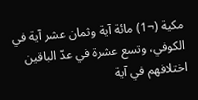مكية (¬1) مائة آية وثمان عشر آية في الكوفي، وتسع عشرة في عدّ الباقين اختلافهم في آية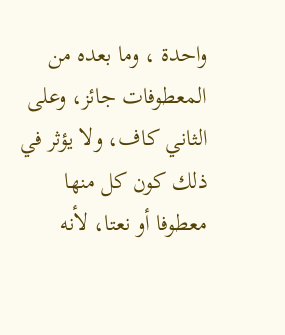واحدة ، وما بعده من المعطوفات جائز، وعلى الثاني كاف، ولا يؤثر في ذلك كون كل منها معطوفا أو نعتا، لأنه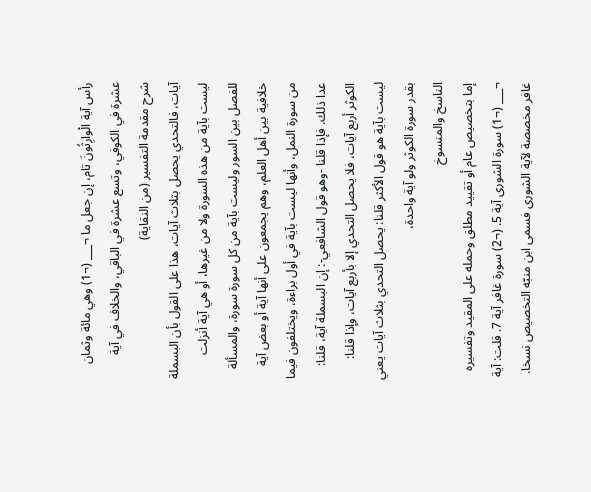رأس آية الْوارِثُونَ تام، إن جعل ما ¬___ (¬1) وهي مائة وثمان عشرة في الكوفي، وتسع عشرة في الباقي، والخلاف في آية
شرح مقدمة التفسير (من النقاية)
آيات، فالتحدي يحصل بثلاث آيات، هذا على القول بأن البسملة ليست بآية من هذه السورة ولا من غيرها، أو هي آية أنزلت للفصل بين السور وليست بآية من كل سورة سورة، والمسألة خلافية بين أهل العلم، وهم يجمعون على أنها آية أو بعض آية من سورة النمل، وأنها ليست بآية في أول براءة، ويختلفون فيما عدا ذلك. فإذا قلنا -وهو قول الشافعي-: إن البسملة آية، قلنا: الكوثر أربع آيات، فلا يحصل التحدي إلا بأربع آيات، وإذا قلنا: ليست بآية هو قول الأكثر قلنا: يحصل التحدي بثلاث آيات يعني بقدر سورة الكوثر ولو آية واحدة،
الناسخ والمنسوخ
إما بتخصيص عام أو تقييد مطلق وحمله على المقيد وتفسيره ¬___ (¬1) سورة الشورى آية 5. (¬2) سورة غافر آية 7. قلت: آية غافر مخصصة لآية الشورى فسمى ابن منبّه التخصيص نسخا.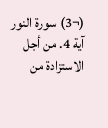(¬3) سورة النور آية 4. من أجل الاستزادة من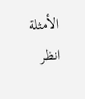الأمثلة انظر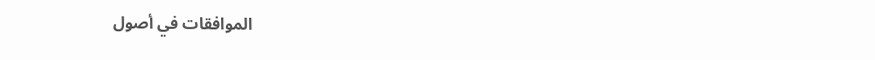الموافقات في أصول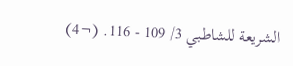الشريعة للشاطبي 3/ 109 - 116. (¬4)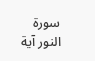سورة النور آية